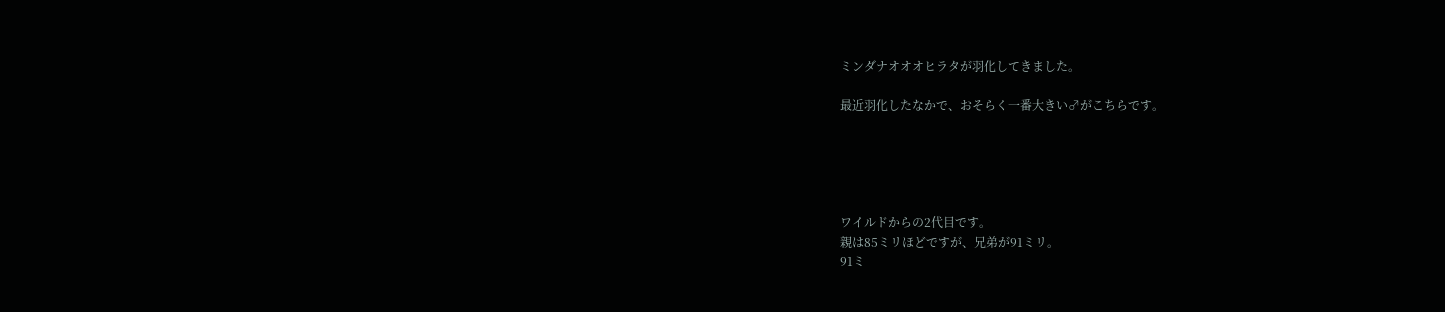ミンダナオオオヒラタが羽化してきました。

最近羽化したなかで、おそらく一番大きい♂がこちらです。





ワイルドからの2代目です。
親は85ミリほどですが、兄弟が91ミリ。
91ミ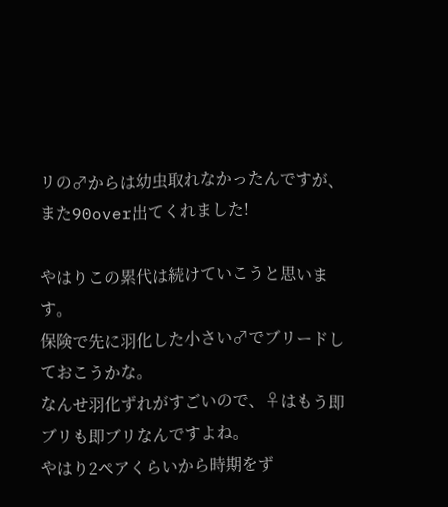リの♂からは幼虫取れなかったんですが、また90over出てくれました!

やはりこの累代は続けていこうと思います。
保険で先に羽化した小さい♂でブリードしておこうかな。
なんせ羽化ずれがすごいので、♀はもう即ブリも即ブリなんですよね。
やはり2ペアくらいから時期をず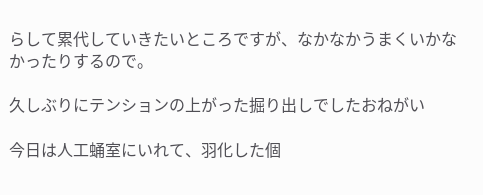らして累代していきたいところですが、なかなかうまくいかなかったりするので。

久しぶりにテンションの上がった掘り出しでしたおねがい

今日は人工蛹室にいれて、羽化した個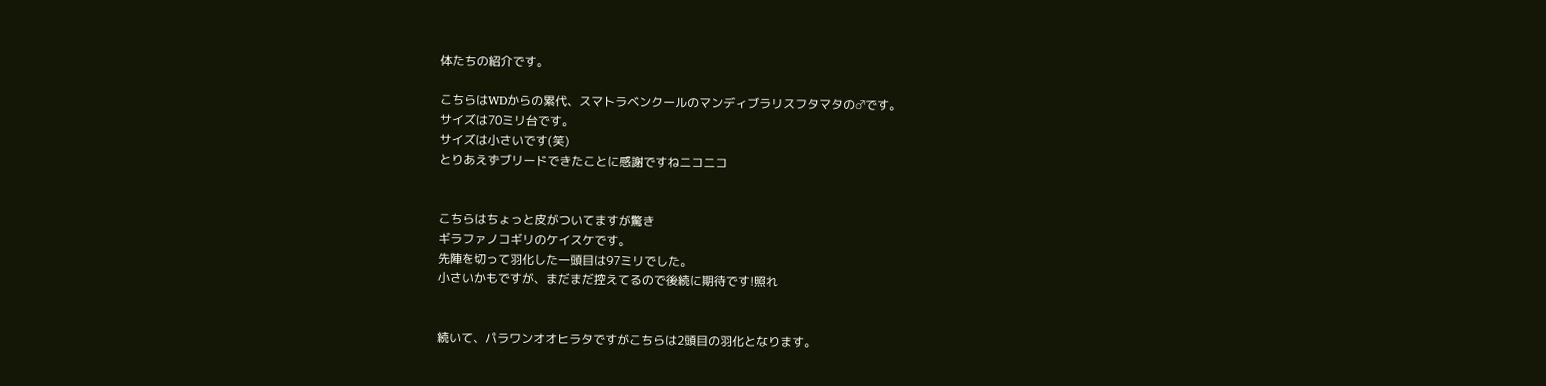体たちの紹介です。

こちらはWDからの累代、スマトラベンクールのマンディブラリスフタマタの♂です。
サイズは70ミリ台です。
サイズは小さいです(笑)
とりあえずブリードできたことに感謝ですねニコニコ


こちらはちょっと皮がついてますが驚き
ギラファノコギリのケイスケです。
先陣を切って羽化した一頭目は97ミリでした。
小さいかもですが、まだまだ控えてるので後続に期待です!照れ


続いて、パラワンオオヒラタですがこちらは2頭目の羽化となります。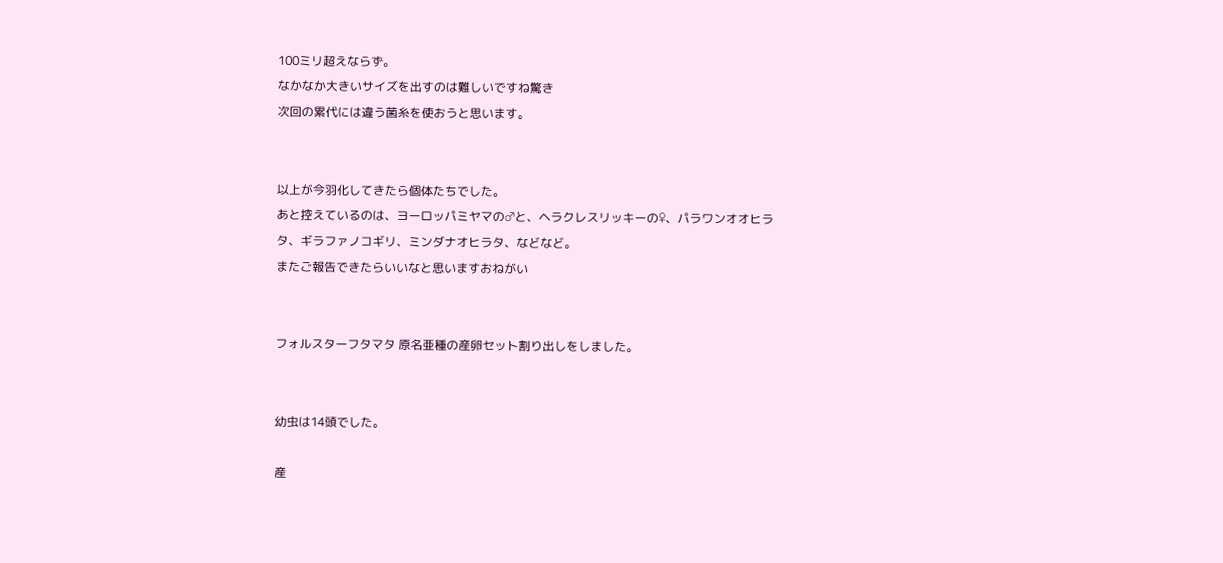100ミリ超えならず。
なかなか大きいサイズを出すのは難しいですね驚き
次回の累代には違う菌糸を使おうと思います。


以上が今羽化してきたら個体たちでした。
あと控えているのは、ヨーロッパミヤマの♂と、ヘラクレスリッキーの♀、パラワンオオヒラタ、ギラファノコギリ、ミンダナオヒラタ、などなど。
またご報告できたらいいなと思いますおねがい


フォルスターフタマタ 原名亜種の産卵セット割り出しをしました。


幼虫は14頭でした。

産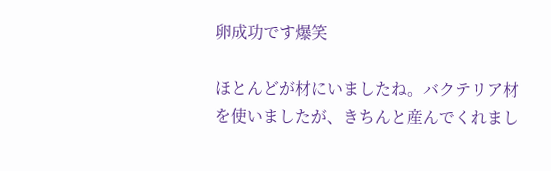卵成功です爆笑

ほとんどが材にいましたね。バクテリア材を使いましたが、きちんと産んでくれまし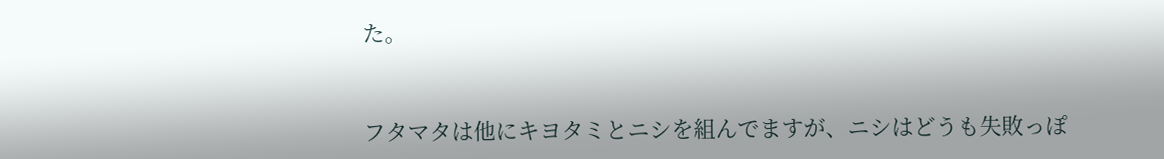た。


フタマタは他にキヨタミとニシを組んでますが、ニシはどうも失敗っぽ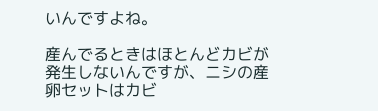いんですよね。

産んでるときはほとんどカビが発生しないんですが、ニシの産卵セットはカビ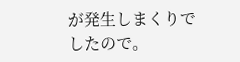が発生しまくりでしたので。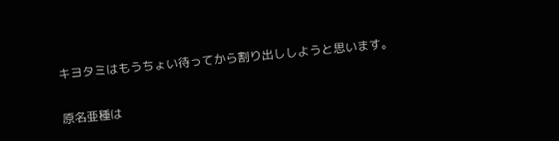キヨタミはもうちょい待ってから割り出ししようと思います。


原名亜種は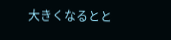大きくなるとと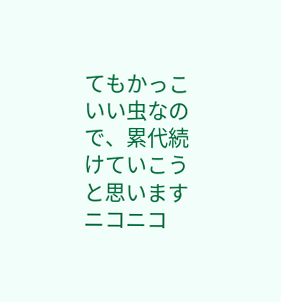てもかっこいい虫なので、累代続けていこうと思いますニコニコ